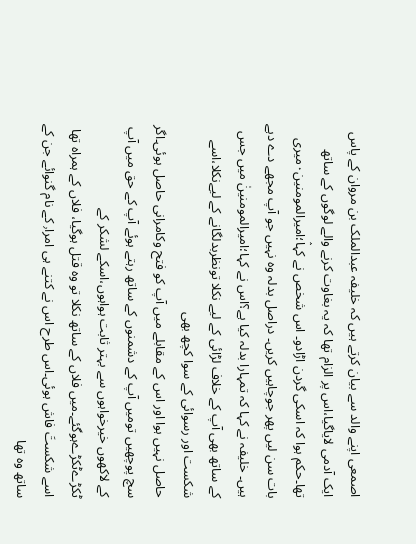اصمعی اپنے والد سے بیان کرتے ہیں کہ خلیفہ عبدالملک بن مروان کے پاس ایک آدمی لایاگیا،اس پر الزام تھا کہ یہ بغاوت کرنے والے لوگوں کے ساتھ تھا۔حکم ہوا کہ اسکی گردن اڑادو۔ اس شخص نے کہاۛ؛امیرالمومنین۰میری بات سن لیں پھر جوچاہیں کریں۔ دراصل بدلہ وہ نہیں جو آپ مجھے دے دہے ہیں۔ خلیفہ نے کہا کہ تمہارا بدلہ کیا ہے؟اس نے کہا؛امیرالمومنینٰ میں جس کے ساتھ بھی آپ کے خلاف لڑائی کے لیے نکلا تونظربدلگانے کے لیےنکلا،اسے شکست اور رسوائی کے سوا کچھ بھی
حاصل نہیں ہوا اور اس کے مقابلے میں آپ کو فتح وکامرانی حاصل ہوئی۔اگر سچ پوچھیں تومیں آپ کے دشمنوں کے ساتھ رہتے ہوئے آپ کے حق میں آپ کے لاکھوں خیرخواہوں سے بہتر ثابت ہواہوں،اسکے لشکر کے ٹکڑےٹکڑےہوگئے۔میں فلاں کے ساتھ نکلا تو وہ قتل ہوگیا، فلاں کے ہمراہ تھا اسے شکستَ فاش ہوئی۔اس طرح اس نے کتنے ہی امرا٫ کے نام گنوائے جن کے ساتھ وہ تھا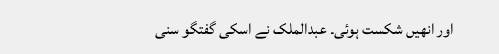اور انھیں شکست ہوئی۔ عبدالملک نے اسکی گفتگو سنی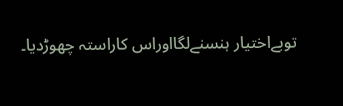توبےاختیار ہنسنےلگااوراس کاراستہ چھوڑدیا۔